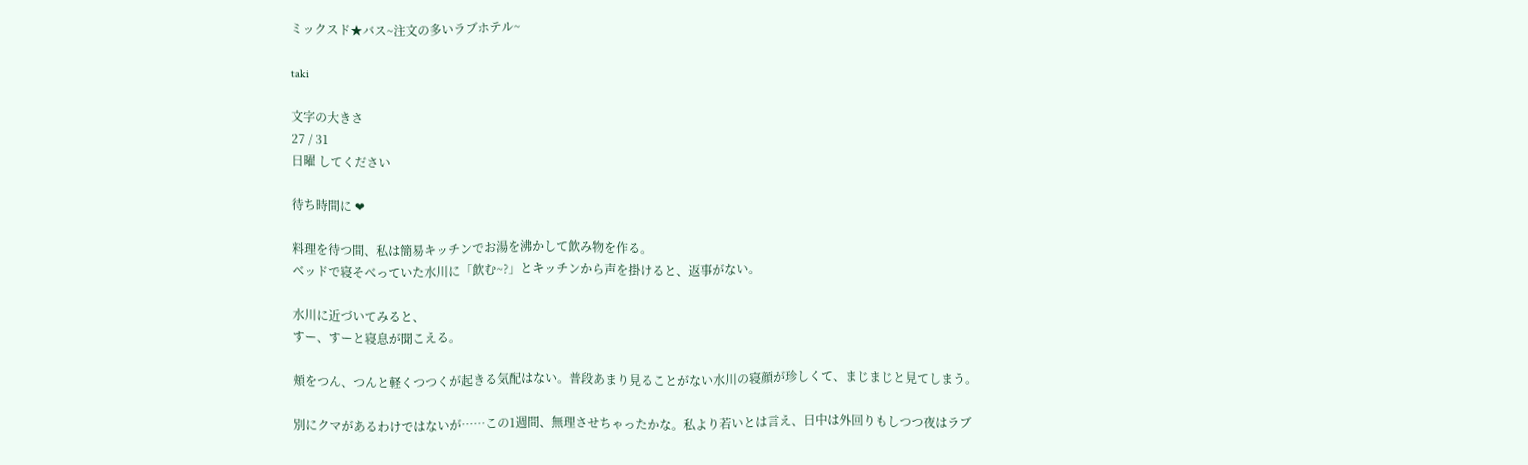ミックスド★バス~注文の多いラブホテル~

taki

文字の大きさ
27 / 31
日曜 してください

待ち時間に ❤

料理を待つ間、私は簡易キッチンでお湯を沸かして飲み物を作る。
ベッドで寝そべっていた水川に「飲む~?」とキッチンから声を掛けると、返事がない。

水川に近づいてみると、
すー、すーと寝息が聞こえる。

頬をつん、つんと軽くつつくが起きる気配はない。普段あまり見ることがない水川の寝顔が珍しくて、まじまじと見てしまう。

別にクマがあるわけではないが……この1週間、無理させちゃったかな。私より若いとは言え、日中は外回りもしつつ夜はラブ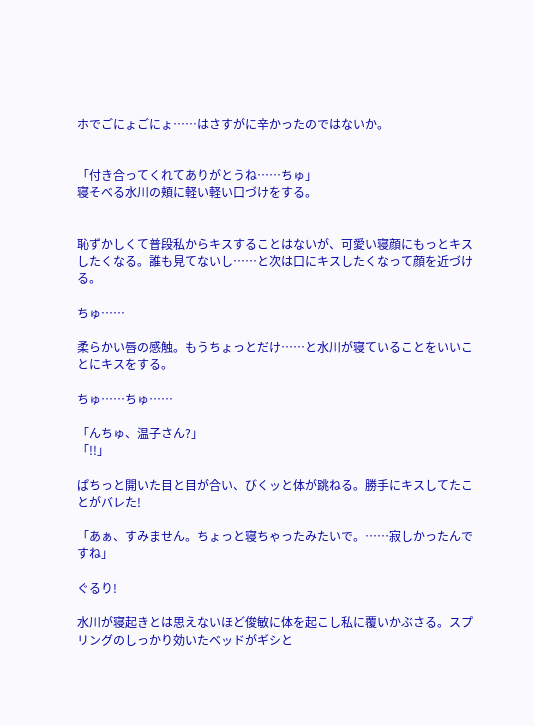ホでごにょごにょ……はさすがに辛かったのではないか。


「付き合ってくれてありがとうね……ちゅ」
寝そべる水川の頬に軽い軽い口づけをする。


恥ずかしくて普段私からキスすることはないが、可愛い寝顔にもっとキスしたくなる。誰も見てないし……と次は口にキスしたくなって顔を近づける。

ちゅ……

柔らかい唇の感触。もうちょっとだけ……と水川が寝ていることをいいことにキスをする。

ちゅ……ちゅ……

「んちゅ、温子さん?」
「!!」

ぱちっと開いた目と目が合い、びくッと体が跳ねる。勝手にキスしてたことがバレた!

「あぁ、すみません。ちょっと寝ちゃったみたいで。……寂しかったんですね」

ぐるり!

水川が寝起きとは思えないほど俊敏に体を起こし私に覆いかぶさる。スプリングのしっかり効いたベッドがギシと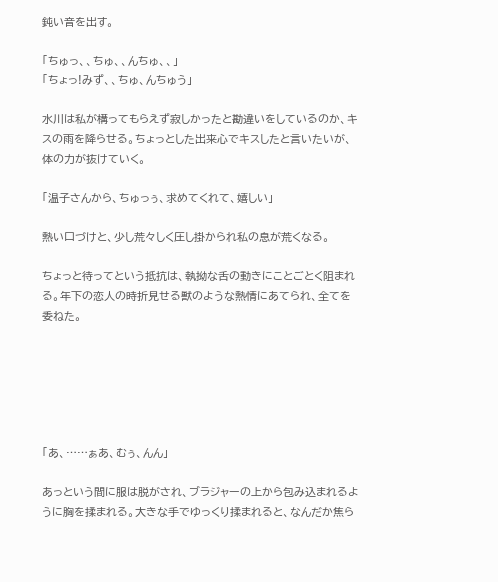鈍い音を出す。

「ちゅっ、、ちゅ、、んちゅ、、」
「ちょっ!みず、、ちゅ、んちゅう」

水川は私が構ってもらえず寂しかったと勘違いをしているのか、キスの雨を降らせる。ちょっとした出来心でキスしたと言いたいが、体の力が抜けていく。

「温子さんから、ちゅっぅ、求めてくれて、嬉しい」

熱い口づけと、少し荒々しく圧し掛かられ私の息が荒くなる。

ちょっと待ってという抵抗は、執拗な舌の動きにことごとく阻まれる。年下の恋人の時折見せる獣のような熱情にあてられ、全てを委ねた。






「あ、……ぁあ、むぅ、んん」

あっという間に服は脱がされ、ブラジャーの上から包み込まれるように胸を揉まれる。大きな手でゆっくり揉まれると、なんだか焦ら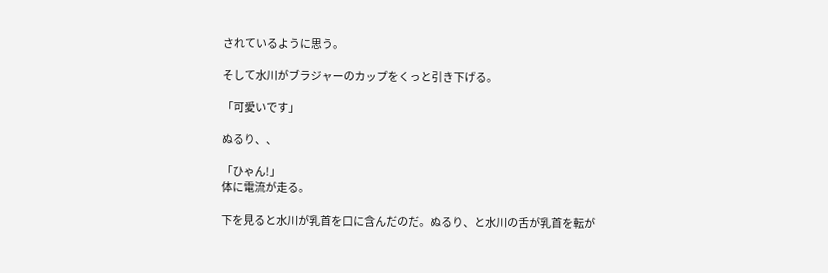されているように思う。

そして水川がブラジャーのカップをくっと引き下げる。

「可愛いです」

ぬるり、、

「ひゃん!」
体に電流が走る。

下を見ると水川が乳首を口に含んだのだ。ぬるり、と水川の舌が乳首を転が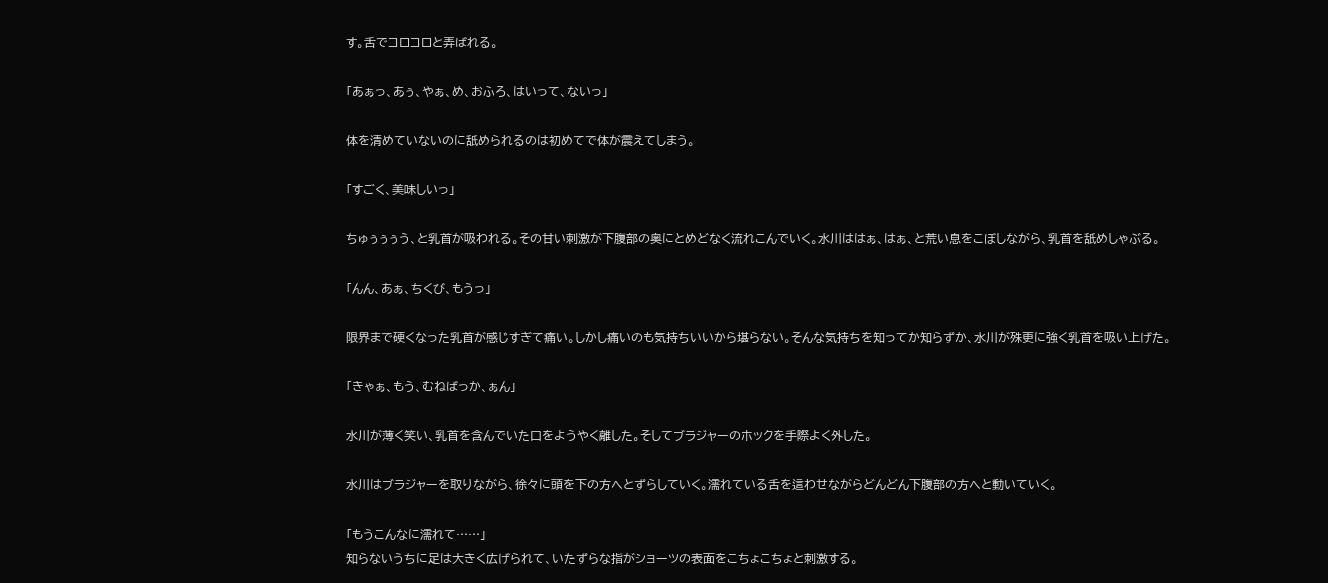す。舌でコロコロと弄ばれる。

「あぁっ、あぅ、やぁ、め、おふろ、はいって、ないっ」

体を清めていないのに舐められるのは初めてで体が震えてしまう。

「すごく、美味しいっ」

ちゅぅぅぅう、と乳首が吸われる。その甘い刺激が下腹部の奥にとめどなく流れこんでいく。水川ははぁ、はぁ、と荒い息をこぼしながら、乳首を舐めしゃぶる。

「んん、あぁ、ちくび、もうっ」

限界まで硬くなった乳首が感じすぎて痛い。しかし痛いのも気持ちいいから堪らない。そんな気持ちを知ってか知らずか、水川が殊更に強く乳首を吸い上げた。

「きゃぁ、もう、むねばっか、ぁん」

水川が薄く笑い、乳首を含んでいた口をようやく離した。そしてブラジャーのホックを手際よく外した。

水川はブラジャーを取りながら、徐々に頭を下の方へとずらしていく。濡れている舌を這わせながらどんどん下腹部の方へと動いていく。

「もうこんなに濡れて……」
知らないうちに足は大きく広げられて、いたずらな指がショーツの表面をこちょこちょと刺激する。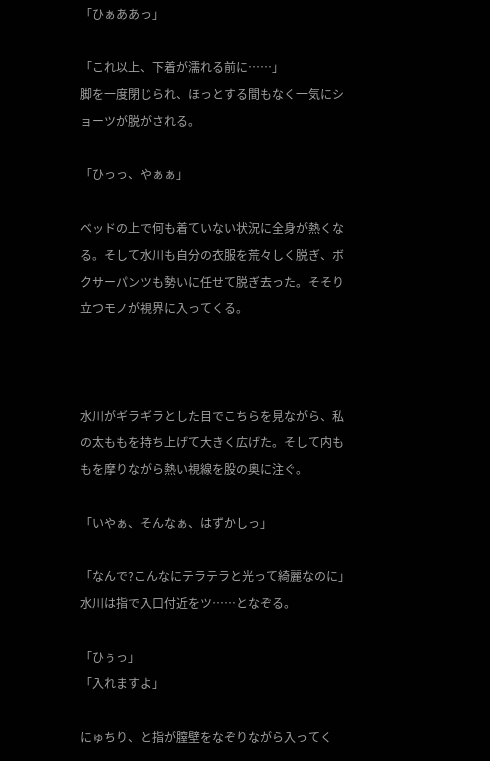「ひぁああっ」

「これ以上、下着が濡れる前に……」
脚を一度閉じられ、ほっとする間もなく一気にショーツが脱がされる。

「ひっっ、やぁぁ」

ベッドの上で何も着ていない状況に全身が熱くなる。そして水川も自分の衣服を荒々しく脱ぎ、ボクサーパンツも勢いに任せて脱ぎ去った。そそり立つモノが視界に入ってくる。



水川がギラギラとした目でこちらを見ながら、私の太ももを持ち上げて大きく広げた。そして内ももを摩りながら熱い視線を股の奥に注ぐ。

「いやぁ、そんなぁ、はずかしっ」

「なんで?こんなにテラテラと光って綺麗なのに」
水川は指で入口付近をツ……となぞる。

「ひぅっ」
「入れますよ」

にゅちり、と指が膣壁をなぞりながら入ってく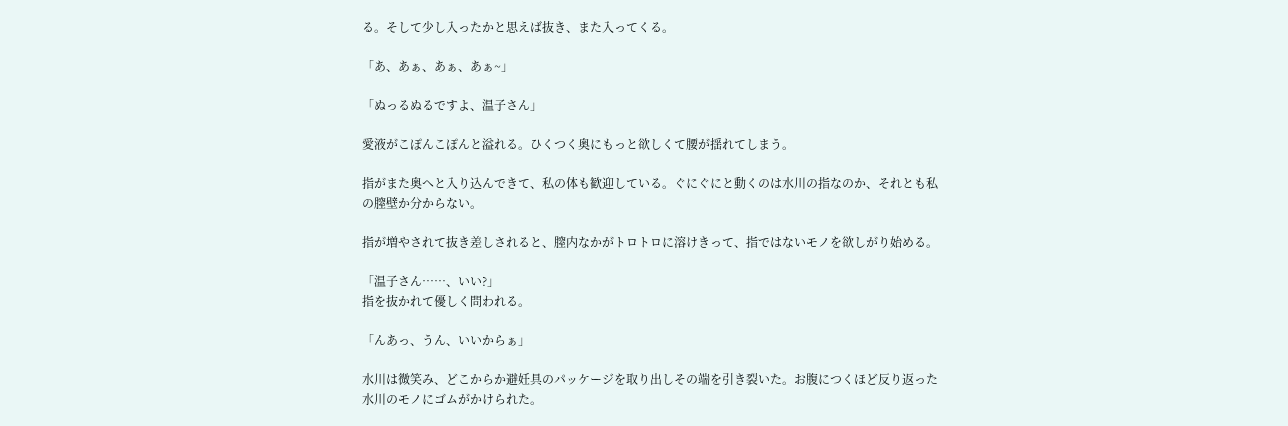る。そして少し入ったかと思えば抜き、また入ってくる。

「あ、あぁ、あぁ、あぁ~」

「ぬっるぬるですよ、温子さん」

愛液がこぽんこぽんと溢れる。ひくつく奥にもっと欲しくて腰が揺れてしまう。

指がまた奥へと入り込んできて、私の体も歓迎している。ぐにぐにと動くのは水川の指なのか、それとも私の膣壁か分からない。

指が増やされて抜き差しされると、膣内なかがトロトロに溶けきって、指ではないモノを欲しがり始める。

「温子さん……、いい?」
指を抜かれて優しく問われる。

「んあっ、うん、いいからぁ」

水川は微笑み、どこからか避妊具のパッケージを取り出しその端を引き裂いた。お腹につくほど反り返った水川のモノにゴムがかけられた。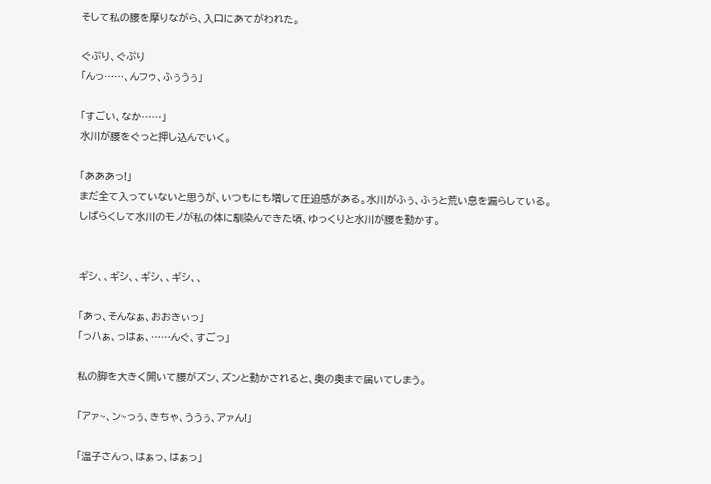そして私の腰を摩りながら、入口にあてがわれた。

ぐぷり、ぐぷり
「んっ……、んフゥ、ふぅうぅ」

「すごい、なか……」
水川が腰をぐっと押し込んでいく。

「あああっ!」
まだ全て入っていないと思うが、いつもにも増して圧迫感がある。水川がふぅ、ふぅと荒い息を漏らしている。
しばらくして水川のモノが私の体に馴染んできた頃、ゆっくりと水川が腰を動かす。


ギシ、、ギシ、、ギシ、、ギシ、、

「あっ、そんなぁ、おおきぃっ」
「っハぁ、っはぁ、……んぐ、すごっ」

私の脚を大きく開いて腰がズン、ズンと動かされると、奥の奥まで届いてしまう。

「アァ~、ン~っぅ、きちゃ、ううぅ、アァん!」

「温子さんっ、はぁっ、はぁっ」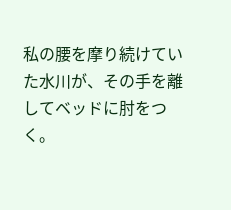私の腰を摩り続けていた水川が、その手を離してベッドに肘をつく。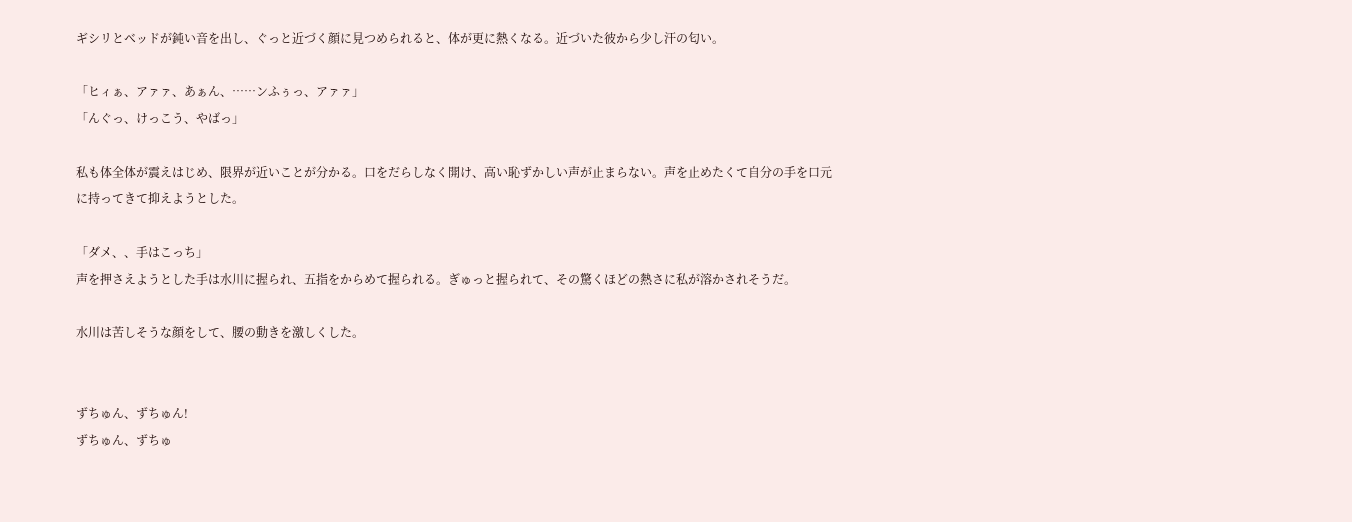ギシリとベッドが鈍い音を出し、ぐっと近づく顔に見つめられると、体が更に熱くなる。近づいた彼から少し汗の匂い。

「ヒィぁ、アァァ、あぁん、……ンふぅっ、アァァ」
「んぐっ、けっこう、やばっ」

私も体全体が震えはじめ、限界が近いことが分かる。口をだらしなく開け、高い恥ずかしい声が止まらない。声を止めたくて自分の手を口元に持ってきて抑えようとした。

「ダメ、、手はこっち」
声を押さえようとした手は水川に握られ、五指をからめて握られる。ぎゅっと握られて、その驚くほどの熱さに私が溶かされそうだ。

水川は苦しそうな顔をして、腰の動きを激しくした。


ずちゅん、ずちゅん!
ずちゅん、ずちゅ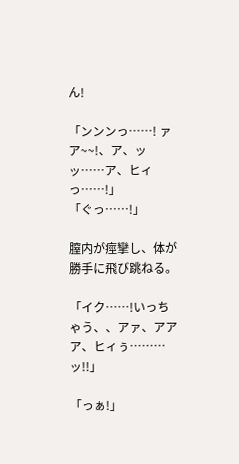ん!

「ンンンっ……! ァア~~!、ア、ッッ……ア、ヒィっ……!」
「ぐっ……!」

膣内が痙攣し、体が勝手に飛び跳ねる。

「イク……!いっちゃう、、アァ、アアア、ヒィぅ………ッ!!」

「っぁ!」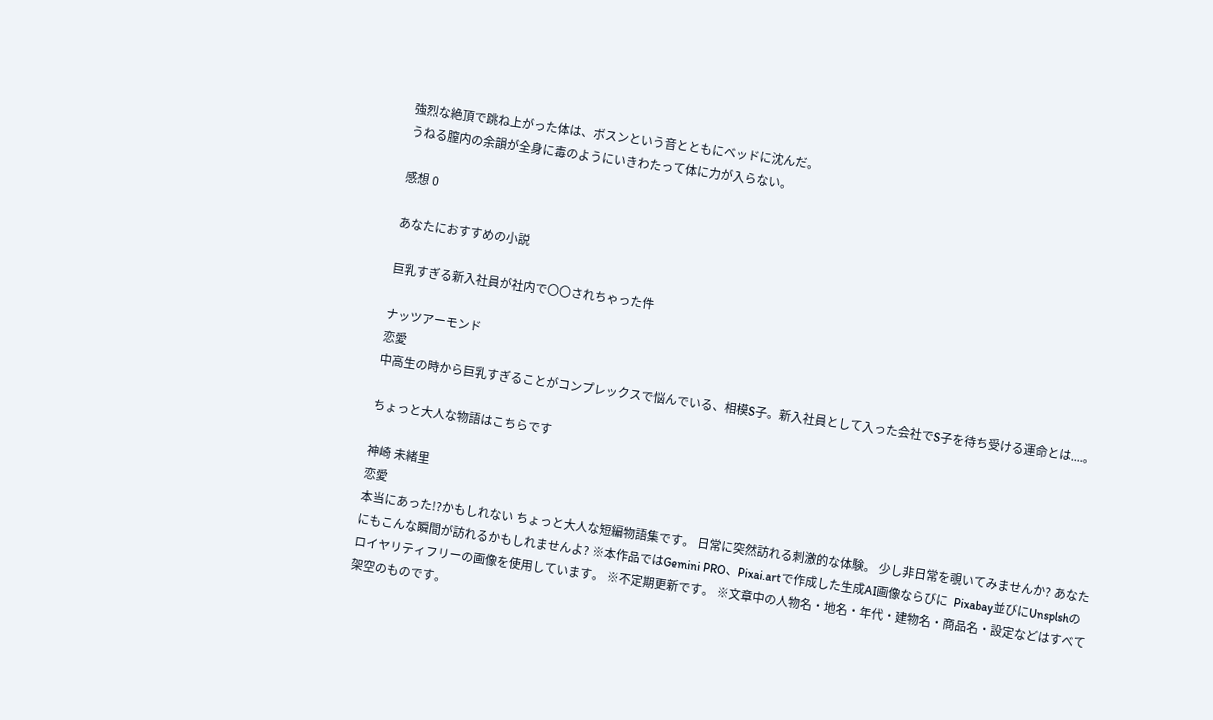強烈な絶頂で跳ね上がった体は、ボスンという音とともにベッドに沈んだ。
うねる膣内の余韻が全身に毒のようにいきわたって体に力が入らない。

感想 0

あなたにおすすめの小説

巨乳すぎる新入社員が社内で〇〇されちゃった件

ナッツアーモンド
恋愛
中高生の時から巨乳すぎることがコンプレックスで悩んでいる、相模S子。新入社員として入った会社でS子を待ち受ける運命とは....。

ちょっと大人な物語はこちらです

神崎 未緒里
恋愛
本当にあった!?かもしれない ちょっと大人な短編物語集です。 日常に突然訪れる刺激的な体験。 少し非日常を覗いてみませんか? あなたにもこんな瞬間が訪れるかもしれませんよ? ※本作品ではGemini PRO、Pixai.artで作成した生成AI画像ならびに  Pixabay並びにUnsplshのロイヤリティフリーの画像を使用しています。 ※不定期更新です。 ※文章中の人物名・地名・年代・建物名・商品名・設定などはすべて架空のものです。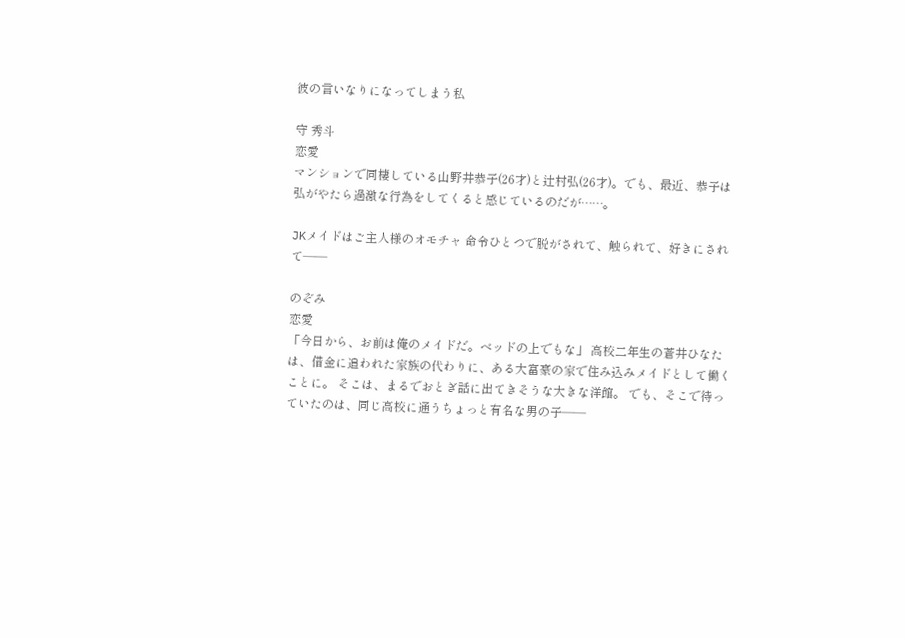彼の言いなりになってしまう私

守 秀斗
恋愛
マンションで同棲している山野井恭子(26才)と辻村弘(26才)。でも、最近、恭子は弘がやたら過激な行為をしてくると感じているのだが……。

JKメイドはご主人様のオモチャ 命令ひとつで脱がされて、触られて、好きにされて――

のぞみ
恋愛
「今日から、お前は俺のメイドだ。ベッドの上でもな」 高校二年生の蒼井ひなたは、借金に追われた家族の代わりに、ある大富豪の家で住み込みメイドとして働くことに。 そこは、まるでおとぎ話に出てきそうな大きな洋館。 でも、そこで待っていたのは、同じ高校に通うちょっと有名な男の子――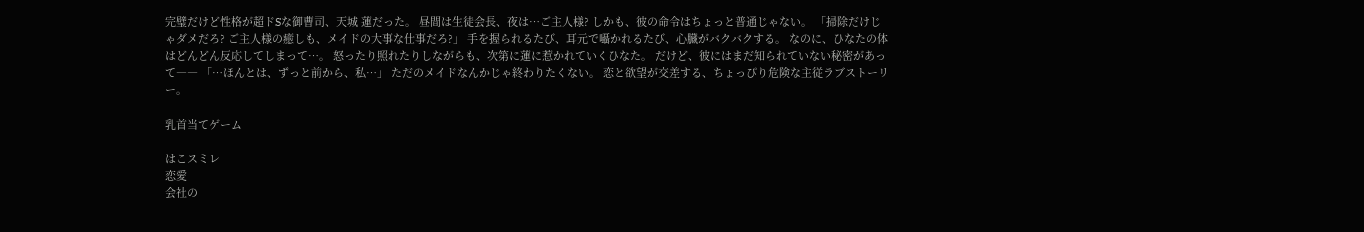完璧だけど性格が超ドSな御曹司、天城 蓮だった。 昼間は生徒会長、夜は…ご主人様? しかも、彼の命令はちょっと普通じゃない。 「掃除だけじゃダメだろ? ご主人様の癒しも、メイドの大事な仕事だろ?」 手を握られるたび、耳元で囁かれるたび、心臓がバクバクする。 なのに、ひなたの体はどんどん反応してしまって…。 怒ったり照れたりしながらも、次第に蓮に惹かれていくひなた。 だけど、彼にはまだ知られていない秘密があって―― 「…ほんとは、ずっと前から、私…」 ただのメイドなんかじゃ終わりたくない。 恋と欲望が交差する、ちょっぴり危険な主従ラブストーリー。

乳首当てゲーム

はこスミレ
恋愛
会社の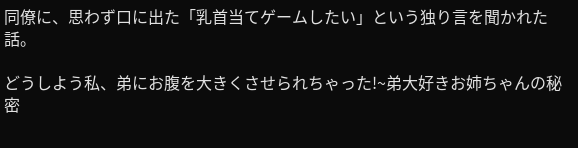同僚に、思わず口に出た「乳首当てゲームしたい」という独り言を聞かれた話。

どうしよう私、弟にお腹を大きくさせられちゃった!~弟大好きお姉ちゃんの秘密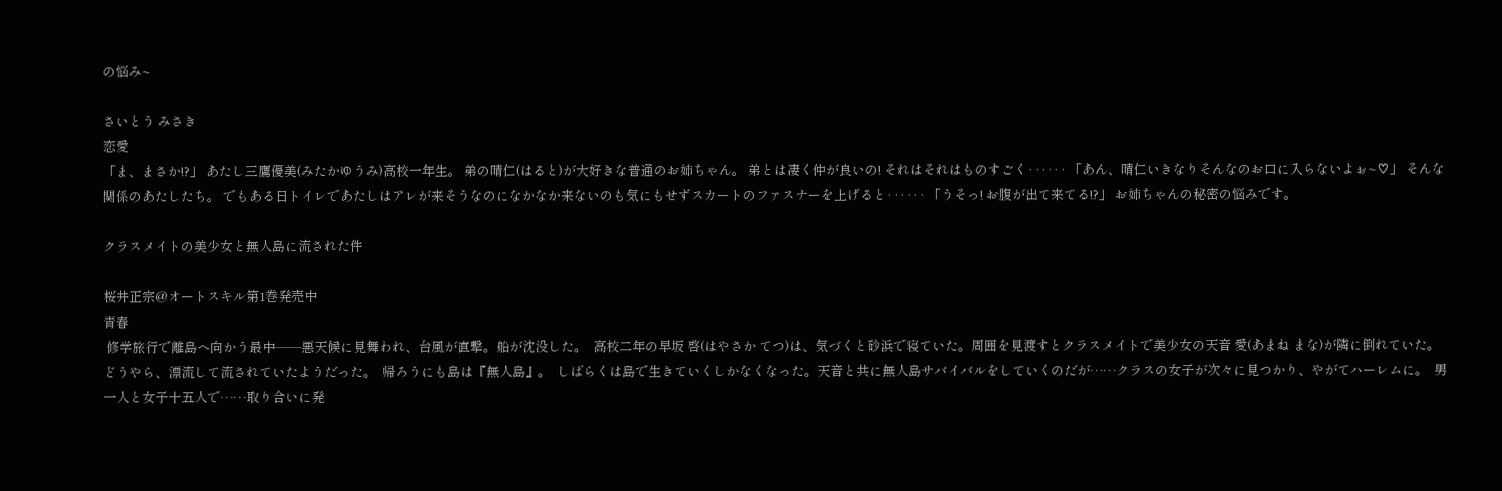の悩み~

さいとう みさき
恋愛
「ま、まさか!?」 あたし三鷹優美(みたかゆうみ)高校一年生。 弟の晴仁(はると)が大好きな普通のお姉ちゃん。 弟とは凄く仲が良いの! それはそれはものすごく‥‥‥ 「あん、晴仁いきなりそんなのお口に入らないよぉ~♡」 そんな関係のあたしたち。 でもある日トイレであたしはアレが来そうなのになかなか来ないのも気にもせずスカートのファスナーを上げると‥‥‥ 「うそっ! お腹が出て来てる!?」 お姉ちゃんの秘密の悩みです。

クラスメイトの美少女と無人島に流された件

桜井正宗@オートスキル第1巻発売中
青春
 修学旅行で離島へ向かう最中――悪天候に見舞われ、台風が直撃。船が沈没した。  高校二年の早坂 啓(はやさか てつ)は、気づくと砂浜で寝ていた。周囲を見渡すとクラスメイトで美少女の天音 愛(あまね まな)が隣に倒れていた。  どうやら、漂流して流されていたようだった。  帰ろうにも島は『無人島』。  しばらくは島で生きていくしかなくなった。天音と共に無人島サバイバルをしていくのだが……クラスの女子が次々に見つかり、やがてハーレムに。  男一人と女子十五人で……取り合いに発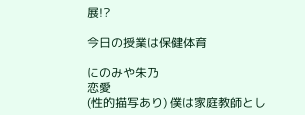展!?

今日の授業は保健体育

にのみや朱乃
恋愛
(性的描写あり) 僕は家庭教師とし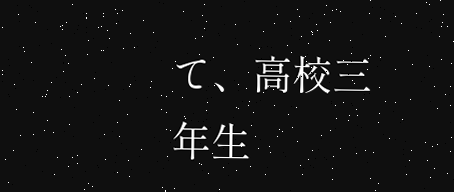て、高校三年生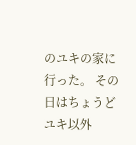のユキの家に行った。 その日はちょうどユキ以外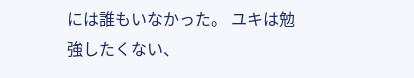には誰もいなかった。 ユキは勉強したくない、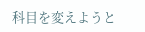科目を変えようと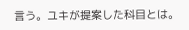言う。ユキが提案した科目とは。